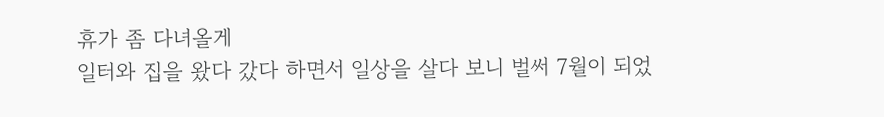휴가 좀 다녀올게
일터와 집을 왔다 갔다 하면서 일상을 살다 보니 벌써 7월이 되었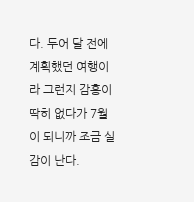다. 두어 달 전에 계획했던 여행이라 그런지 감흥이 딱히 없다가 7월이 되니까 조금 실감이 난다.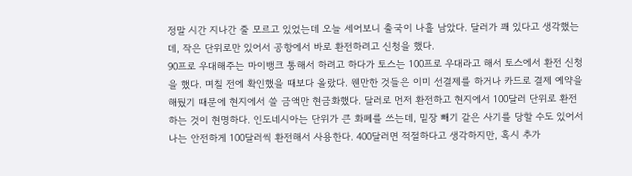정말 시간 지나간 줄 모르고 있었는데 오늘 세어보니 출국이 나흘 남았다. 달러가 꽤 있다고 생각했는데, 작은 단위로만 있어서 공항에서 바로 환전하려고 신청을 했다.
90프로 우대해주는 마이뱅크 통해서 하려고 하다가 토스는 100프로 우대라고 해서 토스에서 환전 신청을 했다. 며칠 전에 확인했을 때보다 올랐다. 웬만한 것들은 이미 선결제를 하거나 카드로 결제 예약을 해뒀기 때문에 현지에서 쓸 금액만 현금화했다. 달러로 먼저 환전하고 현지에서 100달러 단위로 환전하는 것이 현명하다. 인도네시아는 단위가 큰 화폐를 쓰는데, 밑장 빼기 같은 사기를 당할 수도 있어서 나는 안전하게 100달러씩 환전해서 사용한다. 400달러면 적절하다고 생각하지만, 혹시 추가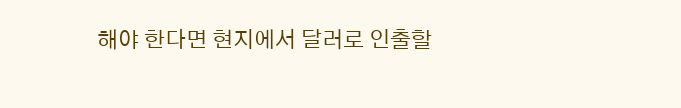해야 한다면 현지에서 달러로 인출할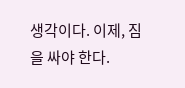생각이다. 이제, 짐을 싸야 한다.